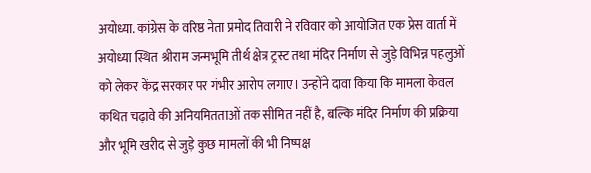अयोध्या. कांग्रेस के वरिष्ठ नेता प्रमोद तिवारी ने रविवार को आयोजित एक प्रेस वार्ता में अयोध्या स्थित श्रीराम जन्मभूमि तीर्थ क्षेत्र ट्रस्ट तथा मंदिर निर्माण से जुड़े विभिन्न पहलुओं को लेकर केंद्र सरकार पर गंभीर आरोप लगाए। उन्होंने दावा किया कि मामला केवल कथित चढ़ावे की अनियमितताओं तक सीमित नहीं है, बल्कि मंदिर निर्माण की प्रक्रिया और भूमि खरीद से जुड़े कुछ मामलों की भी निष्पक्ष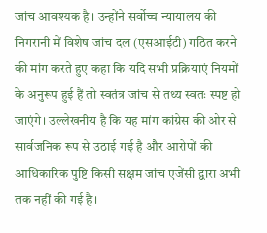जांच आवश्यक है। उन्होंने सर्वोच्च न्यायालय की निगरानी में विशेष जांच दल (एसआईटी) गठित करने की मांग करते हुए कहा कि यदि सभी प्रक्रियाएं नियमों के अनुरूप हुई हैं तो स्वतंत्र जांच से तथ्य स्वतः स्पष्ट हो जाएंगे। उल्लेखनीय है कि यह मांग कांग्रेस की ओर से सार्वजनिक रूप से उठाई गई है और आरोपों की आधिकारिक पुष्टि किसी सक्षम जांच एजेंसी द्वारा अभी तक नहीं की गई है।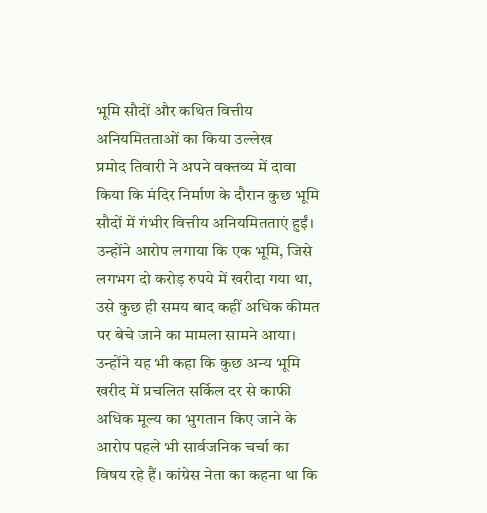भूमि सौदों और कथित वित्तीय अनियमितताओं का किया उल्लेख
प्रमोद तिवारी ने अपने वक्तव्य में दावा किया कि मंदिर निर्माण के दौरान कुछ भूमि सौदों में गंभीर वित्तीय अनियमितताएं हुईं। उन्होंने आरोप लगाया कि एक भूमि, जिसे लगभग दो करोड़ रुपये में खरीदा गया था, उसे कुछ ही समय बाद कहीं अधिक कीमत पर बेचे जाने का मामला सामने आया। उन्होंने यह भी कहा कि कुछ अन्य भूमि खरीद में प्रचलित सर्किल दर से काफी अधिक मूल्य का भुगतान किए जाने के आरोप पहले भी सार्वजनिक चर्चा का विषय रहे हैं। कांग्रेस नेता का कहना था कि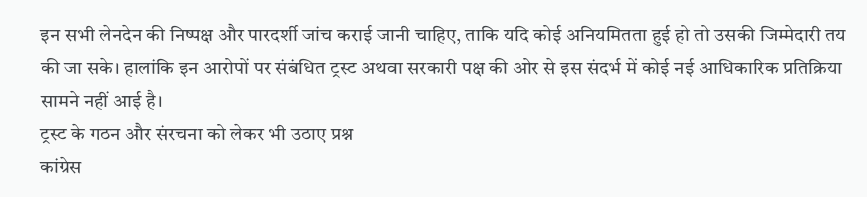इन सभी लेनदेन की निष्पक्ष और पारदर्शी जांच कराई जानी चाहिए, ताकि यदि कोई अनियमितता हुई हो तो उसकी जिम्मेदारी तय की जा सके। हालांकि इन आरोपों पर संबंधित ट्रस्ट अथवा सरकारी पक्ष की ओर से इस संदर्भ में कोई नई आधिकारिक प्रतिक्रिया सामने नहीं आई है।
ट्रस्ट के गठन और संरचना को लेकर भी उठाए प्रश्न
कांग्रेस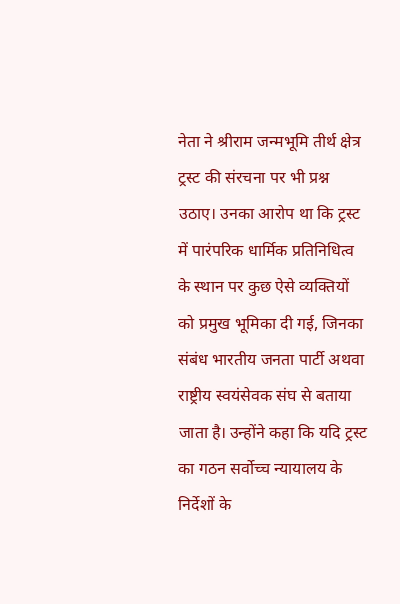नेता ने श्रीराम जन्मभूमि तीर्थ क्षेत्र ट्रस्ट की संरचना पर भी प्रश्न उठाए। उनका आरोप था कि ट्रस्ट में पारंपरिक धार्मिक प्रतिनिधित्व के स्थान पर कुछ ऐसे व्यक्तियों को प्रमुख भूमिका दी गई, जिनका संबंध भारतीय जनता पार्टी अथवा राष्ट्रीय स्वयंसेवक संघ से बताया जाता है। उन्होंने कहा कि यदि ट्रस्ट का गठन सर्वोच्च न्यायालय के निर्देशों के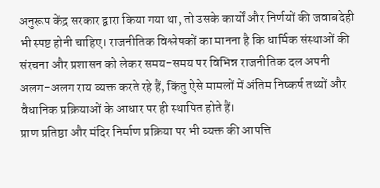अनुरूप केंद्र सरकार द्वारा किया गया था, तो उसके कार्यों और निर्णयों की जवाबदेही भी स्पष्ट होनी चाहिए। राजनीतिक विश्लेषकों का मानना है कि धार्मिक संस्थाओं की संरचना और प्रशासन को लेकर समय-समय पर विभिन्न राजनीतिक दल अपनी अलग-अलग राय व्यक्त करते रहे हैं, किंतु ऐसे मामलों में अंतिम निष्कर्ष तथ्यों और वैधानिक प्रक्रियाओं के आधार पर ही स्थापित होते हैं।
प्राण प्रतिष्ठा और मंदिर निर्माण प्रक्रिया पर भी व्यक्त की आपत्ति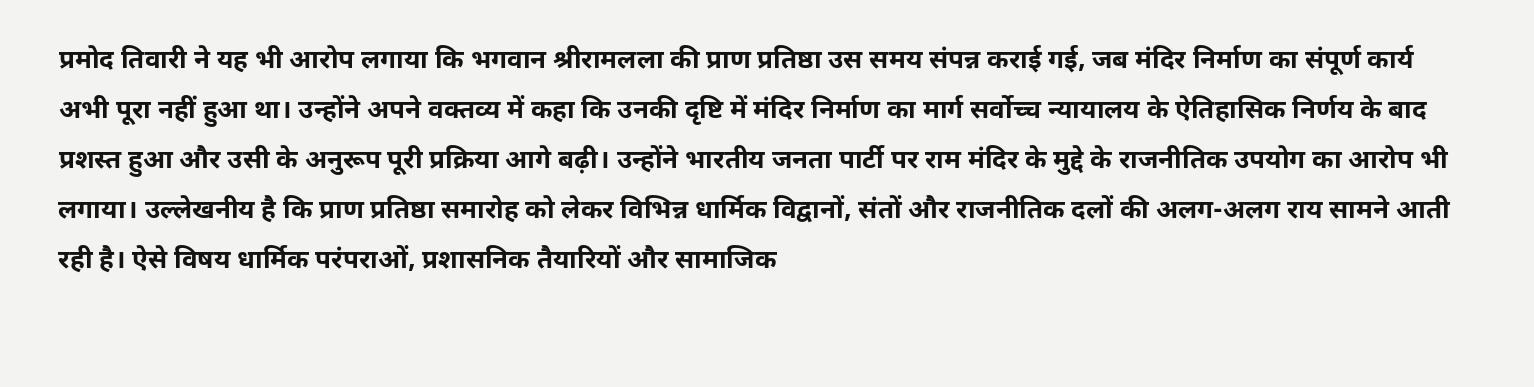प्रमोद तिवारी ने यह भी आरोप लगाया कि भगवान श्रीरामलला की प्राण प्रतिष्ठा उस समय संपन्न कराई गई, जब मंदिर निर्माण का संपूर्ण कार्य अभी पूरा नहीं हुआ था। उन्होंने अपने वक्तव्य में कहा कि उनकी दृष्टि में मंदिर निर्माण का मार्ग सर्वोच्च न्यायालय के ऐतिहासिक निर्णय के बाद प्रशस्त हुआ और उसी के अनुरूप पूरी प्रक्रिया आगे बढ़ी। उन्होंने भारतीय जनता पार्टी पर राम मंदिर के मुद्दे के राजनीतिक उपयोग का आरोप भी लगाया। उल्लेखनीय है कि प्राण प्रतिष्ठा समारोह को लेकर विभिन्न धार्मिक विद्वानों, संतों और राजनीतिक दलों की अलग-अलग राय सामने आती रही है। ऐसे विषय धार्मिक परंपराओं, प्रशासनिक तैयारियों और सामाजिक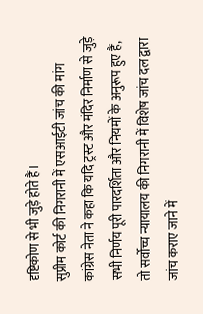दृष्टिकोण से भी जुड़े होते हैं।
सुप्रीम कोर्ट की निगरानी में एसआईटी जांच की मांग
कांग्रेस नेता ने कहा कि यदि ट्रस्ट और मंदिर निर्माण से जुड़े सभी निर्णय पूरी पारदर्शिता और नियमों के अनुरूप हुए हैं, तो सर्वोच्च न्यायालय की निगरानी में विशेष जांच दल द्वारा जांच कराए जाने में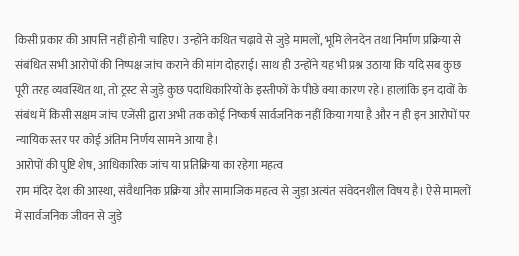किसी प्रकार की आपत्ति नहीं होनी चाहिए। उन्होंने कथित चढ़ावे से जुड़े मामलों, भूमि लेनदेन तथा निर्माण प्रक्रिया से संबंधित सभी आरोपों की निष्पक्ष जांच कराने की मांग दोहराई। साथ ही उन्होंने यह भी प्रश्न उठाया कि यदि सब कुछ पूरी तरह व्यवस्थित था, तो ट्रस्ट से जुड़े कुछ पदाधिकारियों के इस्तीफों के पीछे क्या कारण रहे। हालांकि इन दावों के संबंध में किसी सक्षम जांच एजेंसी द्वारा अभी तक कोई निष्कर्ष सार्वजनिक नहीं किया गया है और न ही इन आरोपों पर न्यायिक स्तर पर कोई अंतिम निर्णय सामने आया है।
आरोपों की पुष्टि शेष, आधिकारिक जांच या प्रतिक्रिया का रहेगा महत्व
राम मंदिर देश की आस्था, संवैधानिक प्रक्रिया और सामाजिक महत्व से जुड़ा अत्यंत संवेदनशील विषय है। ऐसे मामलों में सार्वजनिक जीवन से जुड़े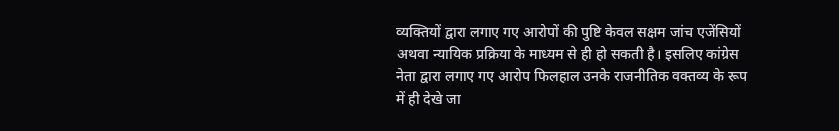व्यक्तियों द्वारा लगाए गए आरोपों की पुष्टि केवल सक्षम जांच एजेंसियों अथवा न्यायिक प्रक्रिया के माध्यम से ही हो सकती है। इसलिए कांग्रेस नेता द्वारा लगाए गए आरोप फिलहाल उनके राजनीतिक वक्तव्य के रूप में ही देखे जा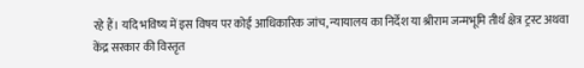रहे हैं। यदि भविष्य में इस विषय पर कोई आधिकारिक जांच, न्यायालय का निर्देश या श्रीराम जन्मभूमि तीर्थ क्षेत्र ट्रस्ट अथवा केंद्र सरकार की विस्तृत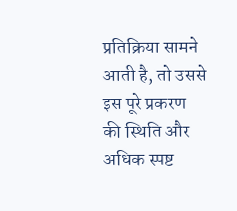प्रतिक्रिया सामने आती है, तो उससे इस पूरे प्रकरण की स्थिति और अधिक स्पष्ट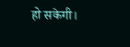हो सकेगी।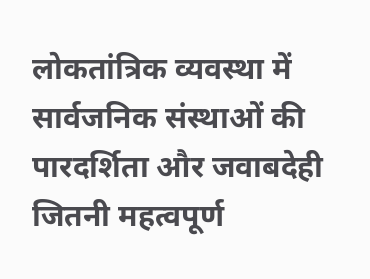लोकतांत्रिक व्यवस्था में सार्वजनिक संस्थाओं की पारदर्शिता और जवाबदेही जितनी महत्वपूर्ण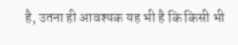है, उतना ही आवश्यक यह भी है कि किसी भी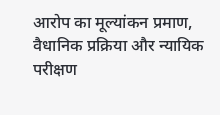आरोप का मूल्यांकन प्रमाण, वैधानिक प्रक्रिया और न्यायिक परीक्षण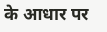के आधार पर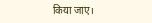किया जाए।